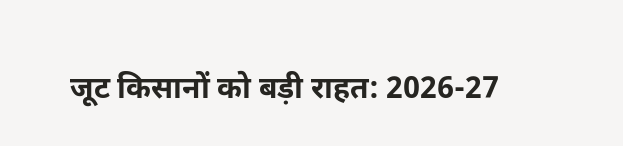जूट किसानों को बड़ी राहत: 2026-27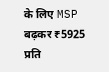के लिए MSP बढ़कर ₹5925 प्रति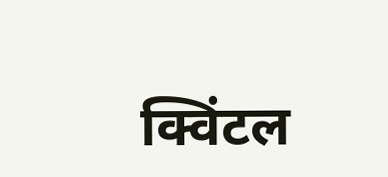क्विंटल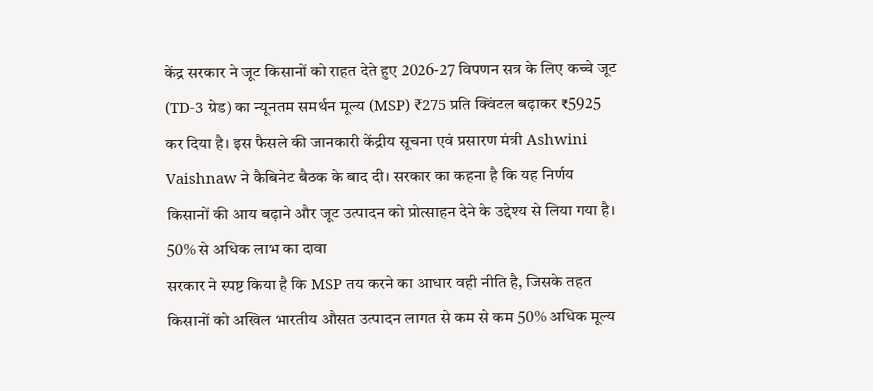केंद्र सरकार ने जूट किसानों को राहत देते हुए 2026-27 विपणन सत्र के लिए कच्चे जूट (TD-3 ग्रेड) का न्यूनतम समर्थन मूल्य (MSP) ₹275 प्रति क्विंटल बढ़ाकर ₹5925 कर दिया है। इस फैसले की जानकारी केंद्रीय सूचना एवं प्रसारण मंत्री Ashwini Vaishnaw ने कैबिनेट बैठक के बाद दी। सरकार का कहना है कि यह निर्णय किसानों की आय बढ़ाने और जूट उत्पादन को प्रोत्साहन देने के उद्देश्य से लिया गया है।
50% से अधिक लाभ का दावा
सरकार ने स्पष्ट किया है कि MSP तय करने का आधार वही नीति है, जिसके तहत किसानों को अखिल भारतीय औसत उत्पादन लागत से कम से कम 50% अधिक मूल्य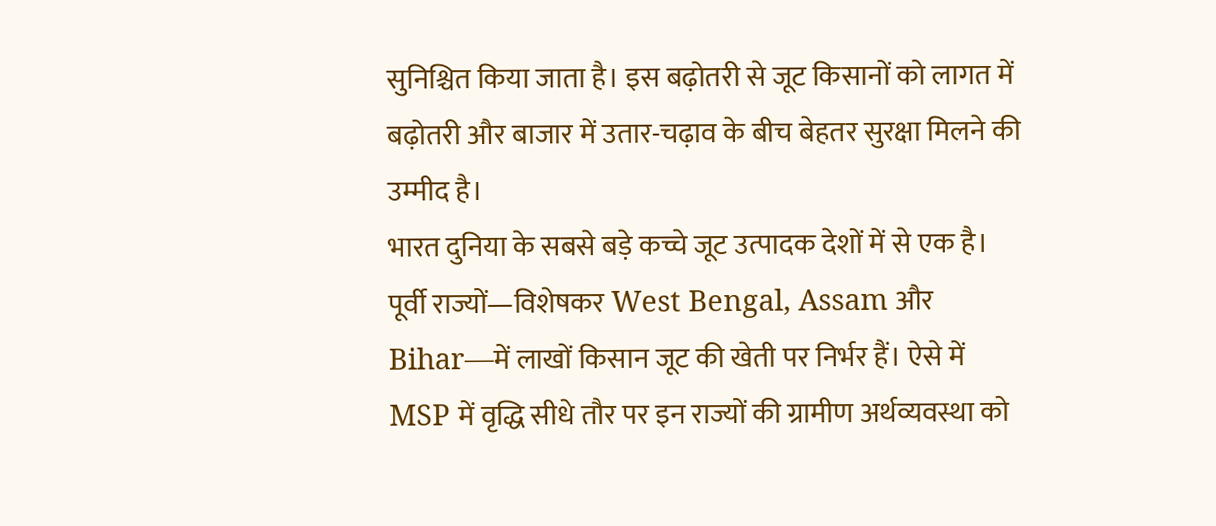सुनिश्चित किया जाता है। इस बढ़ोतरी से जूट किसानों को लागत में बढ़ोतरी और बाजार में उतार-चढ़ाव के बीच बेहतर सुरक्षा मिलने की उम्मीद है।
भारत दुनिया के सबसे बड़े कच्चे जूट उत्पादक देशों में से एक है। पूर्वी राज्यों—विशेषकर West Bengal, Assam और Bihar—में लाखों किसान जूट की खेती पर निर्भर हैं। ऐसे में MSP में वृद्धि सीधे तौर पर इन राज्यों की ग्रामीण अर्थव्यवस्था को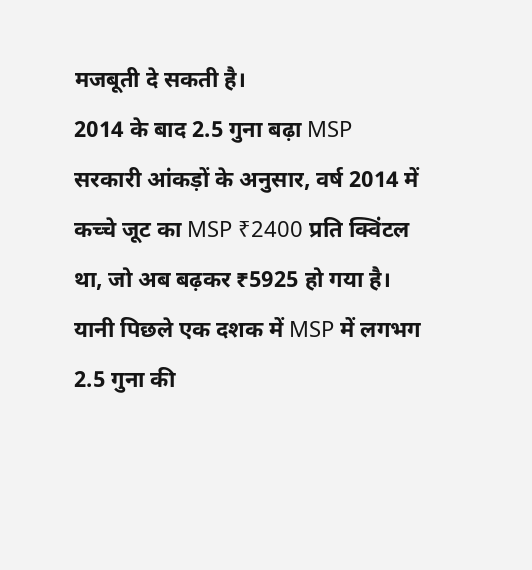मजबूती दे सकती है।
2014 के बाद 2.5 गुना बढ़ा MSP
सरकारी आंकड़ों के अनुसार, वर्ष 2014 में कच्चे जूट का MSP ₹2400 प्रति क्विंटल था, जो अब बढ़कर ₹5925 हो गया है। यानी पिछले एक दशक में MSP में लगभग 2.5 गुना की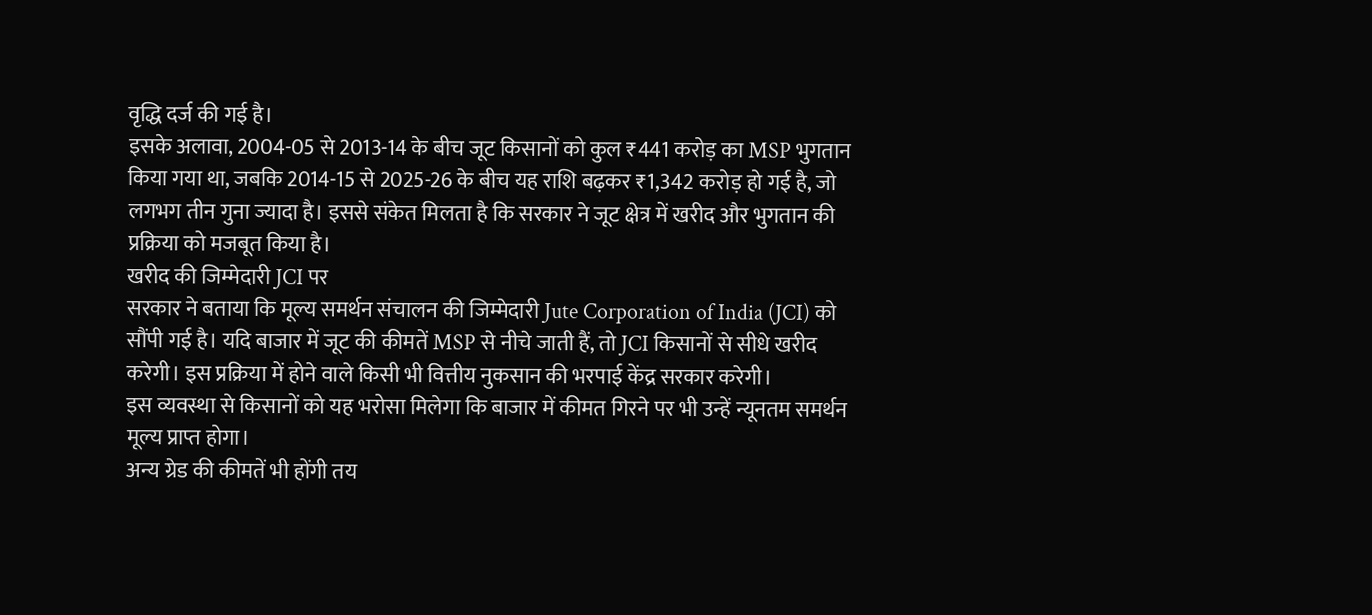वृद्धि दर्ज की गई है।
इसके अलावा, 2004-05 से 2013-14 के बीच जूट किसानों को कुल ₹441 करोड़ का MSP भुगतान किया गया था, जबकि 2014-15 से 2025-26 के बीच यह राशि बढ़कर ₹1,342 करोड़ हो गई है, जो लगभग तीन गुना ज्यादा है। इससे संकेत मिलता है कि सरकार ने जूट क्षेत्र में खरीद और भुगतान की प्रक्रिया को मजबूत किया है।
खरीद की जिम्मेदारी JCI पर
सरकार ने बताया कि मूल्य समर्थन संचालन की जिम्मेदारी Jute Corporation of India (JCI) को सौंपी गई है। यदि बाजार में जूट की कीमतें MSP से नीचे जाती हैं, तो JCI किसानों से सीधे खरीद करेगी। इस प्रक्रिया में होने वाले किसी भी वित्तीय नुकसान की भरपाई केंद्र सरकार करेगी।
इस व्यवस्था से किसानों को यह भरोसा मिलेगा कि बाजार में कीमत गिरने पर भी उन्हें न्यूनतम समर्थन मूल्य प्राप्त होगा।
अन्य ग्रेड की कीमतें भी होंगी तय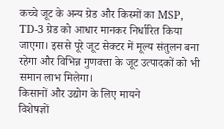कच्चे जूट के अन्य ग्रेड और किस्मों का MSP, TD-3 ग्रेड को आधार मानकर निर्धारित किया जाएगा। इससे पूरे जूट सेक्टर में मूल्य संतुलन बना रहेगा और विभिन्न गुणवत्ता के जूट उत्पादकों को भी समान लाभ मिलेगा।
किसानों और उद्योग के लिए मायने
विशेषज्ञों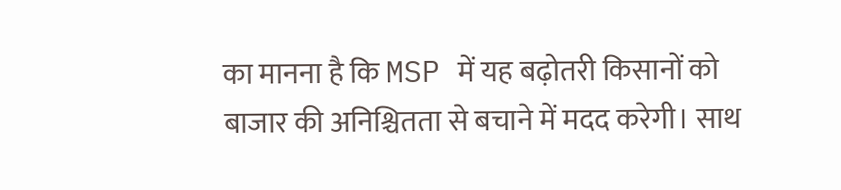का मानना है कि MSP में यह बढ़ोतरी किसानों को बाजार की अनिश्चितता से बचाने में मदद करेगी। साथ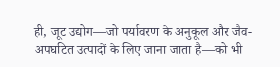ही, जूट उद्योग—जो पर्यावरण के अनुकूल और जैव-अपघटित उत्पादों के लिए जाना जाता है—को भी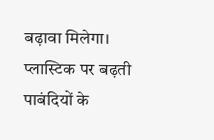बढ़ावा मिलेगा।
प्लास्टिक पर बढ़ती पाबंदियों के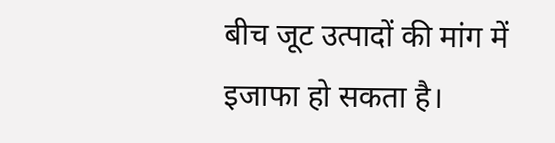बीच जूट उत्पादों की मांग में इजाफा हो सकता है।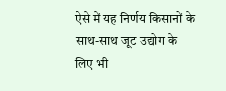ऐसे में यह निर्णय किसानों के साथ-साथ जूट उद्योग के लिए भी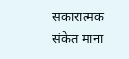सकारात्मक संकेत माना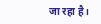जा रहा है।